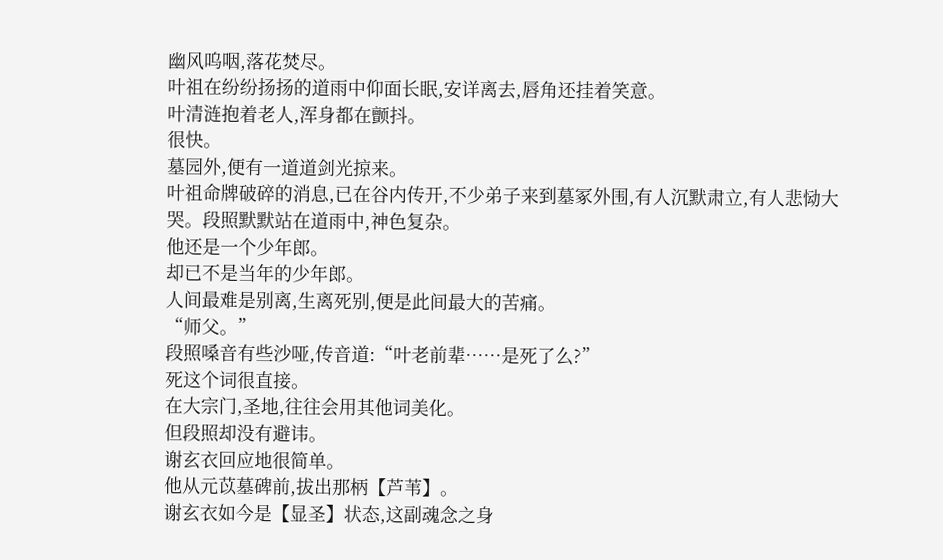幽风呜咽,落花焚尽。
叶祖在纷纷扬扬的道雨中仰面长眠,安详离去,唇角还挂着笑意。
叶清涟抱着老人,浑身都在颤抖。
很快。
墓园外,便有一道道剑光掠来。
叶祖命牌破碎的消息,已在谷内传开,不少弟子来到墓冢外围,有人沉默肃立,有人悲恸大哭。段照默默站在道雨中,神色复杂。
他还是一个少年郎。
却已不是当年的少年郎。
人间最难是别离,生离死别,便是此间最大的苦痛。
“师父。”
段照嗓音有些沙哑,传音道:“叶老前辈……是死了么?”
死这个词很直接。
在大宗门,圣地,往往会用其他词美化。
但段照却没有避讳。
谢玄衣回应地很简单。
他从元苡墓碑前,拔出那柄【芦苇】。
谢玄衣如今是【显圣】状态,这副魂念之身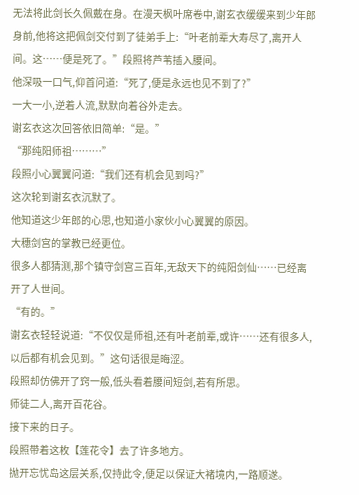无法将此剑长久佩戴在身。在漫天枫叶席卷中,谢玄衣缓缓来到少年郎身前,他将这把佩剑交付到了徒弟手上:“叶老前辈大寿尽了,离开人间。这……便是死了。”段照将芦苇插入腰间。
他深吸一口气,仰首问道:“死了,便是永远也见不到了?”
一大一小,逆着人流,默默向着谷外走去。
谢玄衣这次回答依旧简单:“是。”
“那纯阳师祖………”
段照小心翼翼问道:“我们还有机会见到吗?”
这次轮到谢玄衣沉默了。
他知道这少年郎的心思,也知道小家伙小心翼翼的原因。
大穗剑宫的掌教已经更位。
很多人都猜测,那个镇守剑宫三百年,无敌天下的纯阳剑仙……已经离开了人世间。
“有的。”
谢玄衣轻轻说道:“不仅仅是师祖,还有叶老前辈,或许……还有很多人,以后都有机会见到。”这句话很是晦涩。
段照却仿佛开了窍一般,低头看着腰间短剑,若有所思。
师徒二人,离开百花谷。
接下来的日子。
段照带着这枚【莲花令】去了许多地方。
抛开忘忧岛这层关系,仅持此令,便足以保证大褚境内,一路顺遂。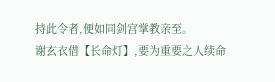持此令者,便如同剑宫掌教亲至。
谢玄衣借【长命灯】,要为重要之人续命